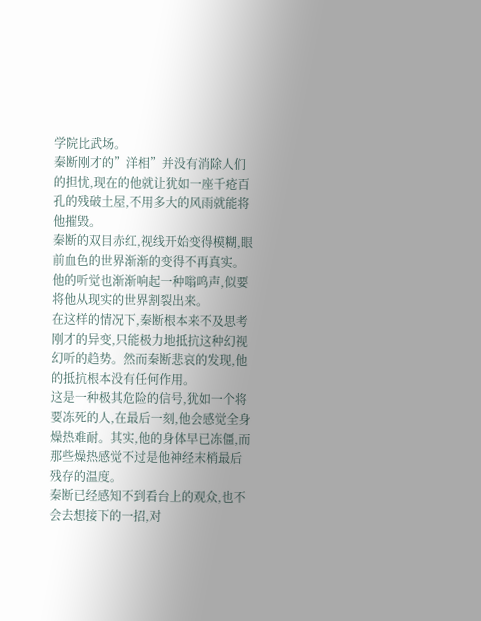学院比武场。
秦断刚才的”洋相”并没有消除人们的担忧,现在的他就让犹如一座千疮百孔的残破土屋,不用多大的风雨就能将他摧毁。
秦断的双目赤红,视线开始变得模糊,眼前血色的世界渐渐的变得不再真实。他的听觉也渐渐响起一种嗡鸣声,似要将他从现实的世界割裂出来。
在这样的情况下,秦断根本来不及思考刚才的异变,只能极力地抵抗这种幻视幻听的趋势。然而秦断悲哀的发现,他的抵抗根本没有任何作用。
这是一种极其危险的信号,犹如一个将要冻死的人,在最后一刻,他会感觉全身燥热难耐。其实,他的身体早已冻僵,而那些燥热感觉不过是他神经末梢最后残存的温度。
秦断已经感知不到看台上的观众,也不会去想接下的一招,对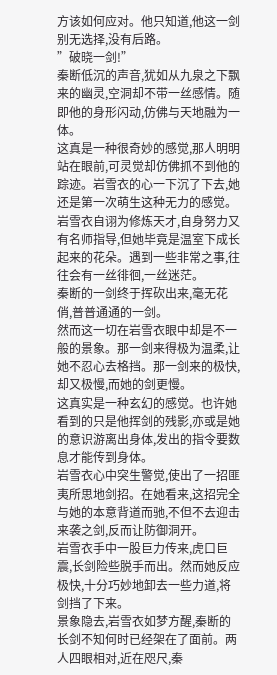方该如何应对。他只知道,他这一剑别无选择,没有后路。
”破晓一剑!”
秦断低沉的声音,犹如从九泉之下飘来的幽灵,空洞却不带一丝感情。随即他的身形闪动,仿佛与天地融为一体。
这真是一种很奇妙的感觉,那人明明站在眼前,可灵觉却仿佛抓不到他的踪迹。岩雪衣的心一下沉了下去,她还是第一次萌生这种无力的感觉。
岩雪衣自诩为修炼天才,自身努力又有名师指导,但她毕竟是温室下成长起来的花朵。遇到一些非常之事,往往会有一丝徘徊,一丝迷茫。
秦断的一剑终于挥砍出来,毫无花俏,普普通通的一剑。
然而这一切在岩雪衣眼中却是不一般的景象。那一剑来得极为温柔,让她不忍心去格挡。那一剑来的极快,却又极慢,而她的剑更慢。
这真实是一种玄幻的感觉。也许她看到的只是他挥剑的残影,亦或是她的意识游离出身体,发出的指令要数息才能传到身体。
岩雪衣心中突生警觉,使出了一招匪夷所思地剑招。在她看来,这招完全与她的本意背道而驰,不但不去迎击来袭之剑,反而让防御洞开。
岩雪衣手中一股巨力传来,虎口巨震,长剑险些脱手而出。然而她反应极快,十分巧妙地卸去一些力道,将剑挡了下来。
景象隐去,岩雪衣如梦方醒,秦断的长剑不知何时已经架在了面前。两人四眼相对,近在咫尺,秦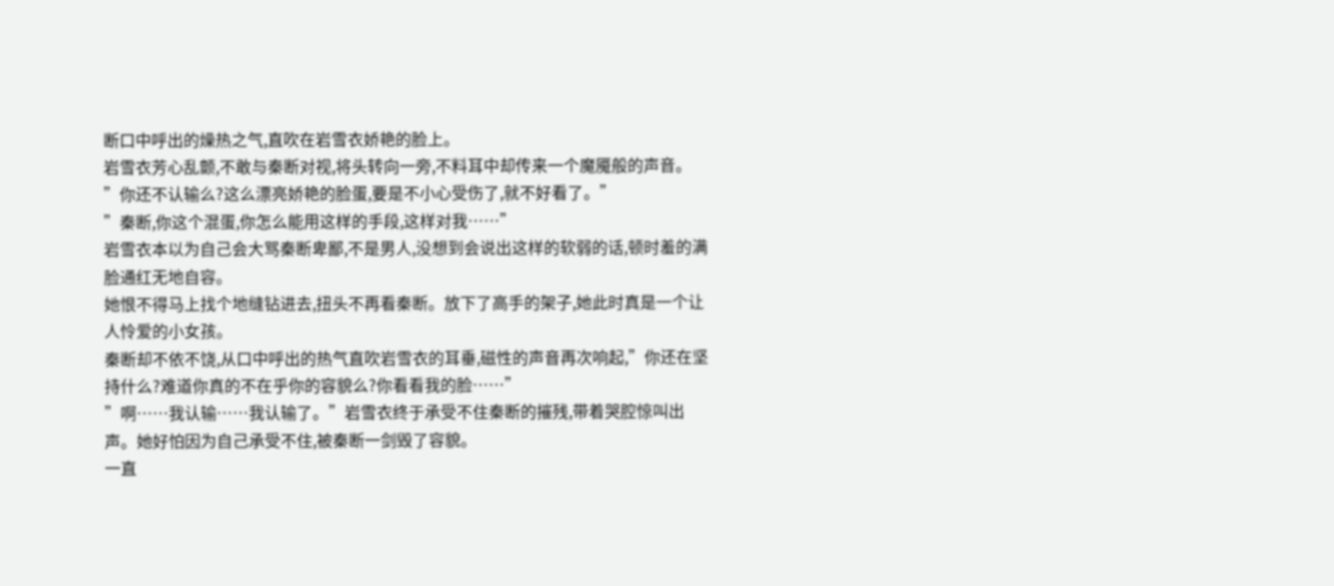断口中呼出的燥热之气,直吹在岩雪衣娇艳的脸上。
岩雪衣芳心乱颤,不敢与秦断对视,将头转向一旁,不料耳中却传来一个魔魇般的声音。
”你还不认输么?这么漂亮娇艳的脸蛋,要是不小心受伤了,就不好看了。”
”秦断,你这个混蛋,你怎么能用这样的手段,这样对我……”
岩雪衣本以为自己会大骂秦断卑鄙,不是男人,没想到会说出这样的软弱的话,顿时羞的满脸通红无地自容。
她恨不得马上找个地缝钻进去,扭头不再看秦断。放下了高手的架子,她此时真是一个让人怜爱的小女孩。
秦断却不依不饶,从口中呼出的热气直吹岩雪衣的耳垂,磁性的声音再次响起,”你还在坚持什么?难道你真的不在乎你的容貌么?你看看我的脸……”
”啊……我认输……我认输了。”岩雪衣终于承受不住秦断的摧残,带着哭腔惊叫出声。她好怕因为自己承受不住,被秦断一剑毁了容貌。
一直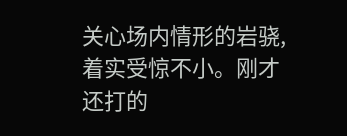关心场内情形的岩骁,着实受惊不小。刚才还打的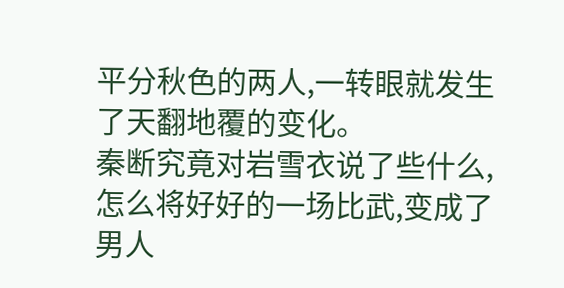平分秋色的两人,一转眼就发生了天翻地覆的变化。
秦断究竟对岩雪衣说了些什么,怎么将好好的一场比武,变成了男人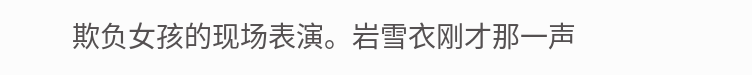欺负女孩的现场表演。岩雪衣刚才那一声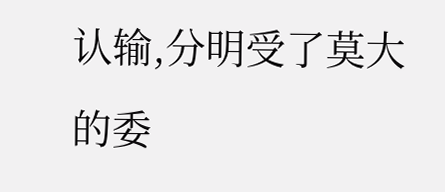认输,分明受了莫大的委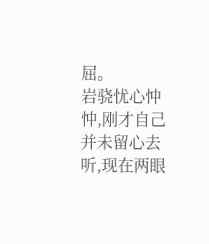屈。
岩骁忧心忡忡,刚才自己并未留心去听,现在两眼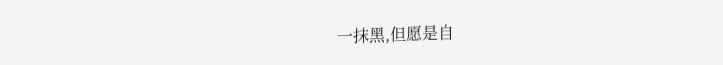一抹黑,但愿是自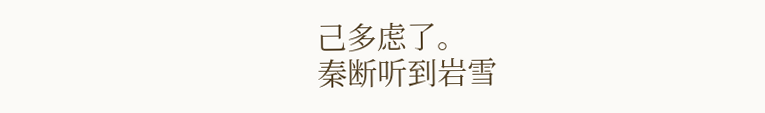己多虑了。
秦断听到岩雪